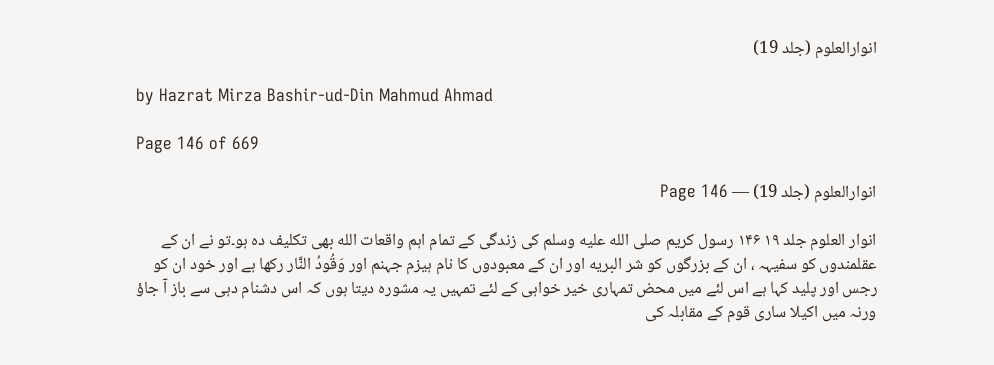انوارالعلوم (جلد 19)

by Hazrat Mirza Bashir-ud-Din Mahmud Ahmad

Page 146 of 669

انوارالعلوم (جلد 19) — Page 146

انوار العلوم جلد ۱۹ ۱۴۶ رسول کریم صلى الله عليه وسلم کی زندگی کے تمام اہم واقعات الله بھی تکلیف دہ ہو۔تو نے ان کے عقلمندوں کو سفیہہ ، ان کے بزرگوں کو شر البريه اور ان کے معبودوں کا نام ہیزم جہنم اور وَقُودُ النَّار رکھا ہے اور خود ان کو رجس اور پلید کہا ہے اس لئے میں محض تمہاری خیر خواہی کے لئے تمہیں یہ مشورہ دیتا ہوں کہ اس دشنام دہی سے باز آ جاؤ ورنہ میں اکیلا ساری قوم کے مقابلہ کی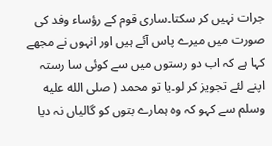جرات نہیں کر سکتا۔ساری قوم کے رؤساء وفد کی صورت میں میرے پاس آئے ہیں اور انہوں نے مجھے کہا ہے کہ اب دو رستوں میں سے کوئی سا رستہ اپنے لئے تجویز کر لو۔یا تو محمد ( صلى الله عليه وسلم سے کہو کہ وہ ہمارے بتوں کو گالیاں نہ دیا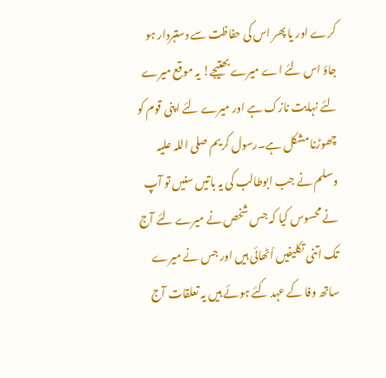کرے اور یا پھر اس کی حفاظت سے دستبردار ہو جاؤ اس لئے اے میرے بھتیجے! یہ موقع میرے لئے نہایت نازک ہے اور میرے لئے اپنی قوم کو چھوڑنا مشکل ہے۔رسول کریم صلی اللہ علیہ وسلم نے جب ابوطالب کی یہ باتیں سنیں تو آپ نے محسوس کیا کہ جس شخص نے میرے لئے آج تک اتنی تکلیفیں اُٹھائی ہیں اور جس نے میرے ساتھ وفا کے عہد کئے ہوئے ہیں یہ تعلقات آج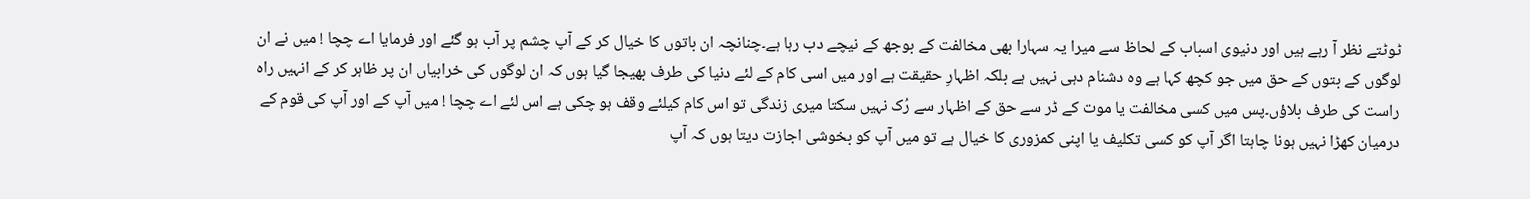ٹوٹتے نظر آ رہے ہیں اور دنیوی اسباب کے لحاظ سے میرا یہ سہارا بھی مخالفت کے بوجھ کے نیچے دب رہا ہے۔چنانچہ ان باتوں کا خیال کر کے آپ چشم پر آب ہو گئے اور فرمایا اے چچا ! میں نے ان لوگوں کے بتوں کے حق میں جو کچھ کہا ہے وہ دشنام دہی نہیں ہے بلکہ اظہارِ حقیقت ہے اور میں اسی کام کے لئے دنیا کی طرف بھیجا گیا ہوں کہ ان لوگوں کی خرابیاں ان پر ظاہر کر کے انہیں راہ راست کی طرف بلاؤں۔پس میں کسی مخالفت یا موت کے ڈر سے حق کے اظہار سے رُک نہیں سکتا میری زندگی تو اس کام کیلئے وقف ہو چکی ہے اس لئے اے چچا ! میں آپ کے اور آپ کی قوم کے درمیان کھڑا نہیں ہونا چاہتا اگر آپ کو کسی تکلیف یا اپنی کمزوری کا خیال ہے تو میں آپ کو بخوشی اجازت دیتا ہوں کہ آپ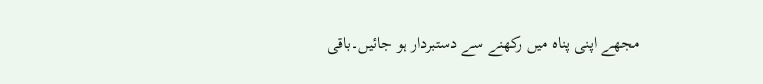مجھے اپنی پناہ میں رکھنے سے دستبردار ہو جائیں۔باقی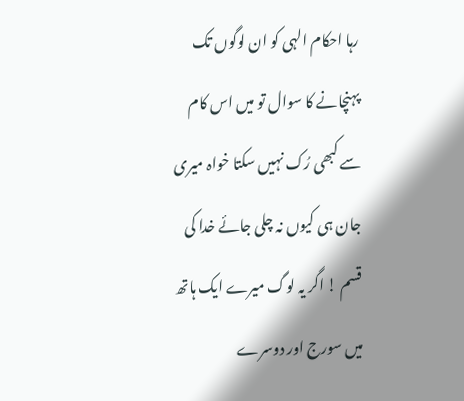رہا احکام الہی کو ان لوگوں تک پہنچانے کا سوال تو میں اس کام سے کبھی رُک نہیں سکتا خواہ میری جان ہی کیوں نہ چلی جائے خدا کی قسم ! اگر یہ لوگ میرے ایک ہاتھ میں سورج اور دوسرے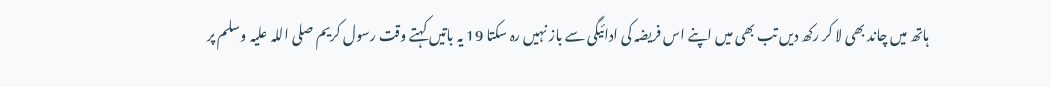ہاتھ میں چاند بھی لا کر رکھ دیں تب بھی میں اپنے اس فریضہ کی ادائیگی سے باز نہیں رہ سکتا 19 یہ باتیں کہتے وقت رسول کریم صلی اللہ علیہ وسلم پر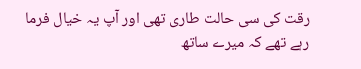رقت کی سی حالت طاری تھی اور آپ یہ خیال فرما رہے تھے کہ میرے ساتھ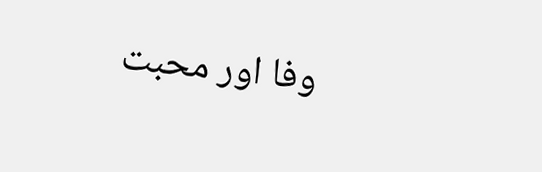وفا اور محبت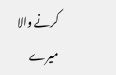کرنے والا میرے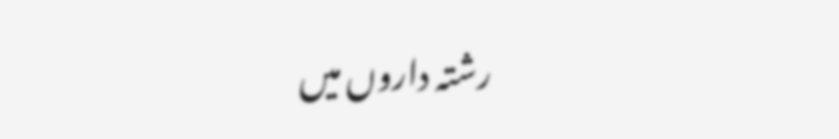رشتہ داروں میں